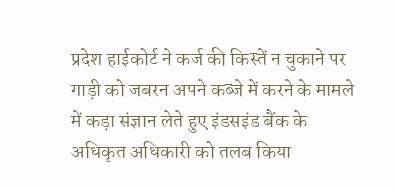प्रदेश हाईकोर्ट ने कर्ज की किस्तें न चुकाने पर गाड़ी को जबरन अपने कब्जे में करने के मामले में कड़ा संज्ञान लेते हुए इंडसइंड बैंक के अधिकृत अधिकारी को तलब किया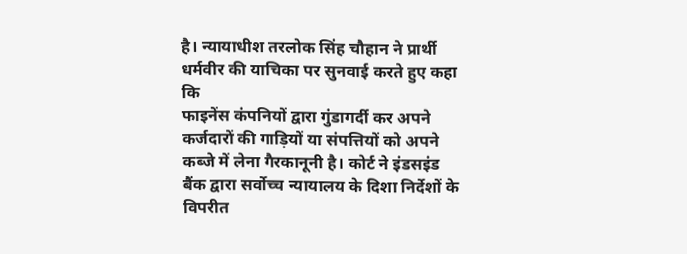है। न्यायाधीश तरलोक सिंह चौहान ने प्रार्थी धर्मवीर की याचिका पर सुनवाई करते हुए कहा कि
फाइनेंस कंपनियों द्वारा गुंडागर्दी कर अपने कर्जदारों की गाड़ियों या संपत्तियों को अपने कब्जे में लेना गैरकानूनी है। कोर्ट ने इंडसइंड बैंक द्वारा सर्वोच्च न्यायालय के दिशा निर्देशों के विपरीत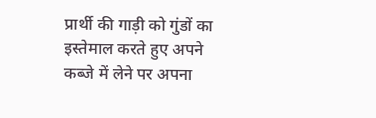प्रार्थी की गाड़ी को गुंडों का इस्तेमाल करते हुए अपने कब्जे में लेने पर अपना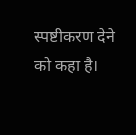स्पष्टीकरण देने को कहा है।